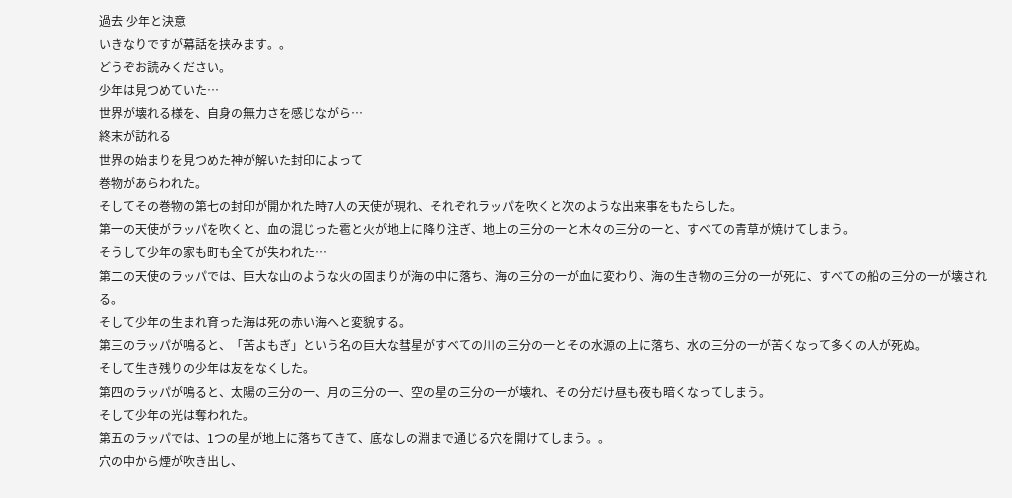過去 少年と決意
いきなりですが幕話を挟みます。。
どうぞお読みください。
少年は見つめていた…
世界が壊れる様を、自身の無力さを感じながら…
終末が訪れる
世界の始まりを見つめた神が解いた封印によって
巻物があらわれた。
そしてその巻物の第七の封印が開かれた時7人の天使が現れ、それぞれラッパを吹くと次のような出来事をもたらした。
第一の天使がラッパを吹くと、血の混じった雹と火が地上に降り注ぎ、地上の三分の一と木々の三分の一と、すべての青草が焼けてしまう。
そうして少年の家も町も全てが失われた…
第二の天使のラッパでは、巨大な山のような火の固まりが海の中に落ち、海の三分の一が血に変わり、海の生き物の三分の一が死に、すべての船の三分の一が壊される。
そして少年の生まれ育った海は死の赤い海へと変貌する。
第三のラッパが鳴ると、「苦よもぎ」という名の巨大な彗星がすべての川の三分の一とその水源の上に落ち、水の三分の一が苦くなって多くの人が死ぬ。
そして生き残りの少年は友をなくした。
第四のラッパが鳴ると、太陽の三分の一、月の三分の一、空の星の三分の一が壊れ、その分だけ昼も夜も暗くなってしまう。
そして少年の光は奪われた。
第五のラッパでは、1つの星が地上に落ちてきて、底なしの淵まで通じる穴を開けてしまう。。
穴の中から煙が吹き出し、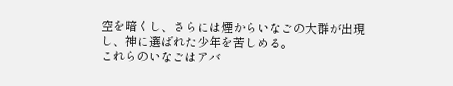空を暗くし、さらには煙からいなごの大群が出現し、神に選ばれた少年を苦しめる。
これらのいなごはアバ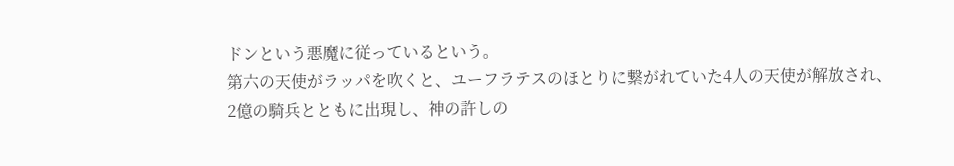ドンという悪魔に従っているという。
第六の天使がラッパを吹くと、ユーフラテスのほとりに繋がれていた4人の天使が解放され、
2億の騎兵とともに出現し、神の許しの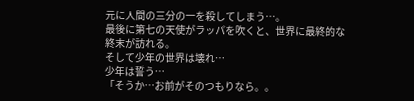元に人間の三分の一を殺してしまう…。
最後に第七の天使がラッパを吹くと、世界に最終的な終末が訪れる。
そして少年の世界は壊れ…
少年は誓う…
「そうか…お前がそのつもりなら。。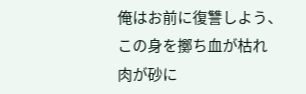俺はお前に復讐しよう、この身を擲ち血が枯れ
肉が砂に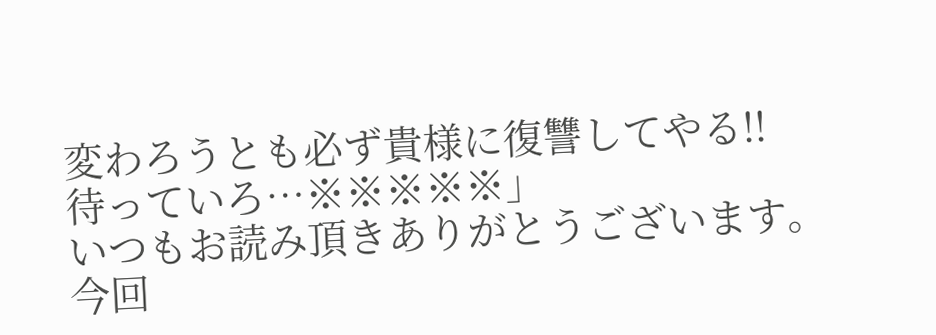変わろうとも必ず貴様に復讐してやる!!
待っていろ…※※※※※」
いつもお読み頂きありがとうございます。
今回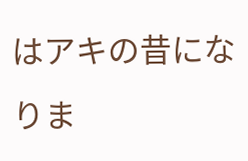はアキの昔になりま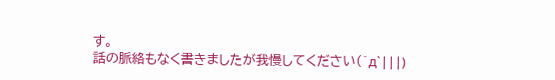す。
話の脈絡もなく書きましたが我慢してください(´д`|||)